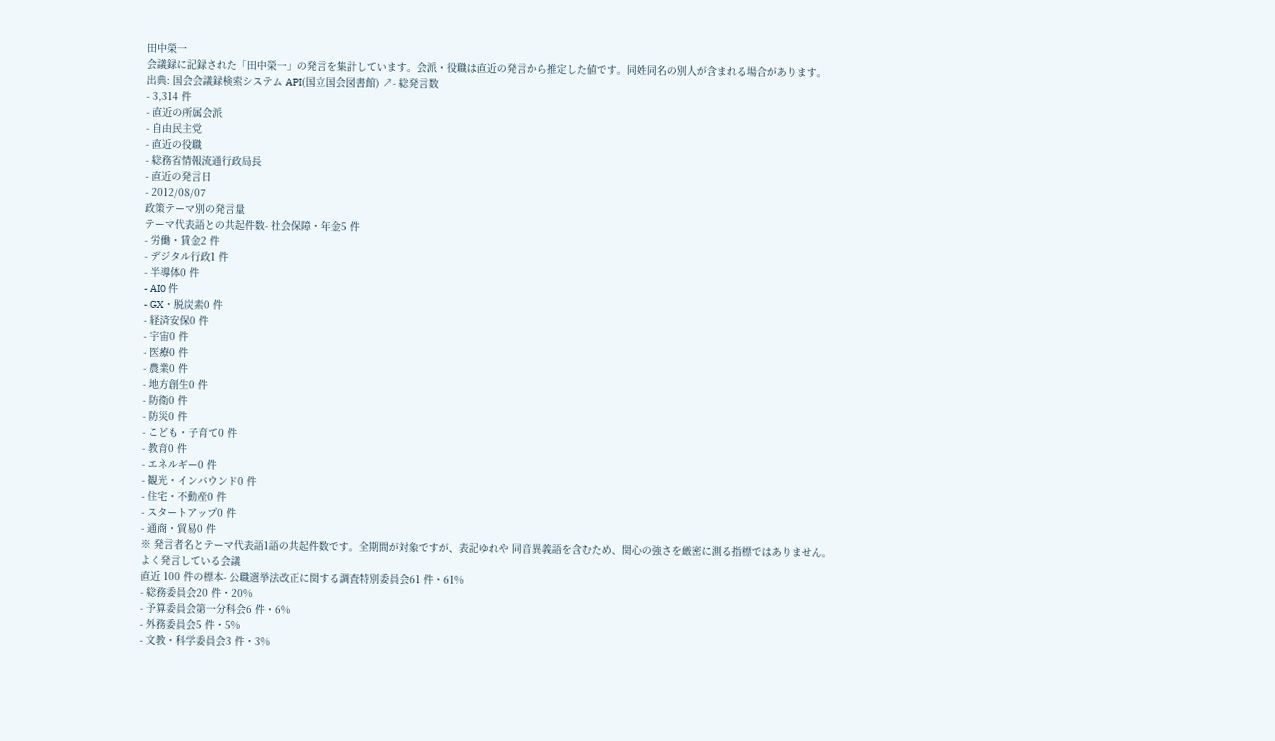田中榮一
会議録に記録された「田中榮一」の発言を集計しています。会派・役職は直近の発言から推定した値です。同姓同名の別人が含まれる場合があります。
出典: 国会会議録検索システム API(国立国会図書館) ↗- 総発言数
- 3,314 件
- 直近の所属会派
- 自由民主党
- 直近の役職
- 総務省情報流通行政局長
- 直近の発言日
- 2012/08/07
政策テーマ別の発言量
テーマ代表語との共起件数- 社会保障・年金5 件
- 労働・賃金2 件
- デジタル行政1 件
- 半導体0 件
- AI0 件
- GX・脱炭素0 件
- 経済安保0 件
- 宇宙0 件
- 医療0 件
- 農業0 件
- 地方創生0 件
- 防衛0 件
- 防災0 件
- こども・子育て0 件
- 教育0 件
- エネルギー0 件
- 観光・インバウンド0 件
- 住宅・不動産0 件
- スタートアップ0 件
- 通商・貿易0 件
※ 発言者名とテーマ代表語1語の共起件数です。全期間が対象ですが、表記ゆれや 同音異義語を含むため、関心の強さを厳密に測る指標ではありません。
よく発言している会議
直近 100 件の標本- 公職選挙法改正に関する調査特別委員会61 件・61%
- 総務委員会20 件・20%
- 予算委員会第一分科会6 件・6%
- 外務委員会5 件・5%
- 文教・科学委員会3 件・3%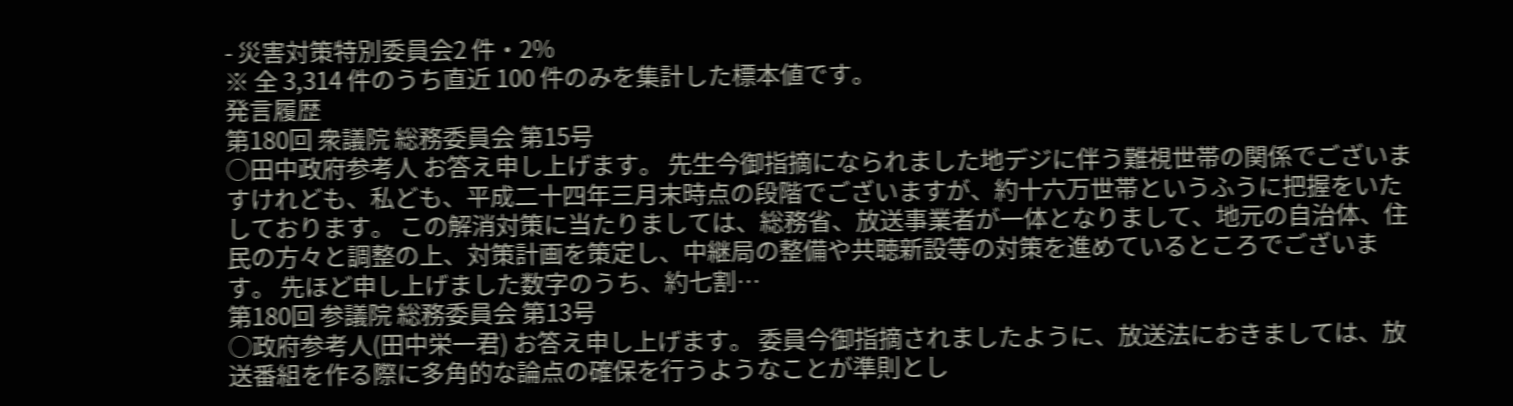- 災害対策特別委員会2 件・2%
※ 全 3,314 件のうち直近 100 件のみを集計した標本値です。
発言履歴
第180回 衆議院 総務委員会 第15号
○田中政府参考人 お答え申し上げます。 先生今御指摘になられました地デジに伴う難視世帯の関係でございますけれども、私ども、平成二十四年三月末時点の段階でございますが、約十六万世帯というふうに把握をいたしております。 この解消対策に当たりましては、総務省、放送事業者が一体となりまして、地元の自治体、住民の方々と調整の上、対策計画を策定し、中継局の整備や共聴新設等の対策を進めているところでございます。 先ほど申し上げました数字のうち、約七割…
第180回 参議院 総務委員会 第13号
○政府参考人(田中栄一君) お答え申し上げます。 委員今御指摘されましたように、放送法におきましては、放送番組を作る際に多角的な論点の確保を行うようなことが準則とし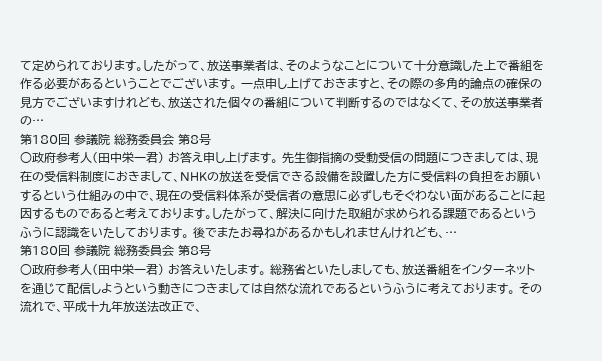て定められております。したがって、放送事業者は、そのようなことについて十分意識した上で番組を作る必要があるということでございます。 一点申し上げておきますと、その際の多角的論点の確保の見方でございますけれども、放送された個々の番組について判断するのではなくて、その放送事業者の…
第180回 参議院 総務委員会 第8号
○政府参考人(田中栄一君) お答え申し上げます。 先生御指摘の受動受信の問題につきましては、現在の受信料制度におきまして、NHKの放送を受信できる設備を設置した方に受信料の負担をお願いするという仕組みの中で、現在の受信料体系が受信者の意思に必ずしもそぐわない面があることに起因するものであると考えております。したがって、解決に向けた取組が求められる課題であるというふうに認識をいたしております。 後でまたお尋ねがあるかもしれませんけれども、…
第180回 参議院 総務委員会 第8号
○政府参考人(田中栄一君) お答えいたします。 総務省といたしましても、放送番組をインターネットを通じて配信しようという動きにつきましては自然な流れであるというふうに考えております。 その流れで、平成十九年放送法改正で、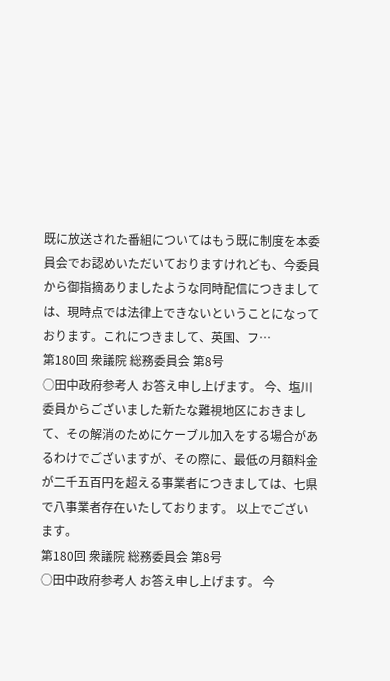既に放送された番組についてはもう既に制度を本委員会でお認めいただいておりますけれども、今委員から御指摘ありましたような同時配信につきましては、現時点では法律上できないということになっております。これにつきまして、英国、フ…
第180回 衆議院 総務委員会 第8号
○田中政府参考人 お答え申し上げます。 今、塩川委員からございました新たな難視地区におきまして、その解消のためにケーブル加入をする場合があるわけでございますが、その際に、最低の月額料金が二千五百円を超える事業者につきましては、七県で八事業者存在いたしております。 以上でございます。
第180回 衆議院 総務委員会 第8号
○田中政府参考人 お答え申し上げます。 今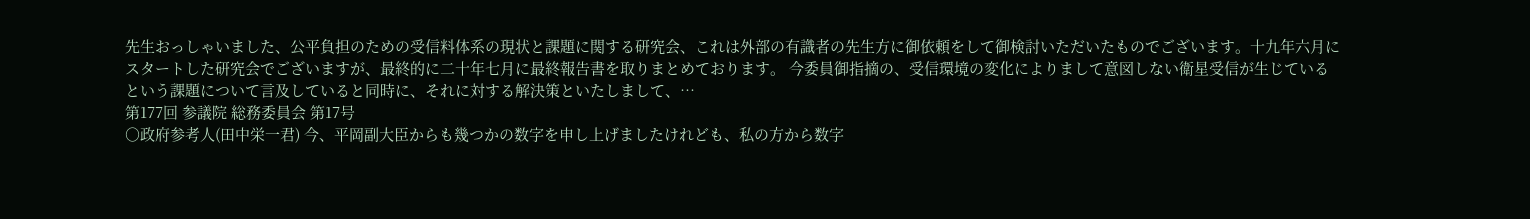先生おっしゃいました、公平負担のための受信料体系の現状と課題に関する研究会、これは外部の有識者の先生方に御依頼をして御検討いただいたものでございます。十九年六月にスタートした研究会でございますが、最終的に二十年七月に最終報告書を取りまとめております。 今委員御指摘の、受信環境の変化によりまして意図しない衛星受信が生じているという課題について言及していると同時に、それに対する解決策といたしまして、…
第177回 参議院 総務委員会 第17号
○政府参考人(田中栄一君) 今、平岡副大臣からも幾つかの数字を申し上げましたけれども、私の方から数字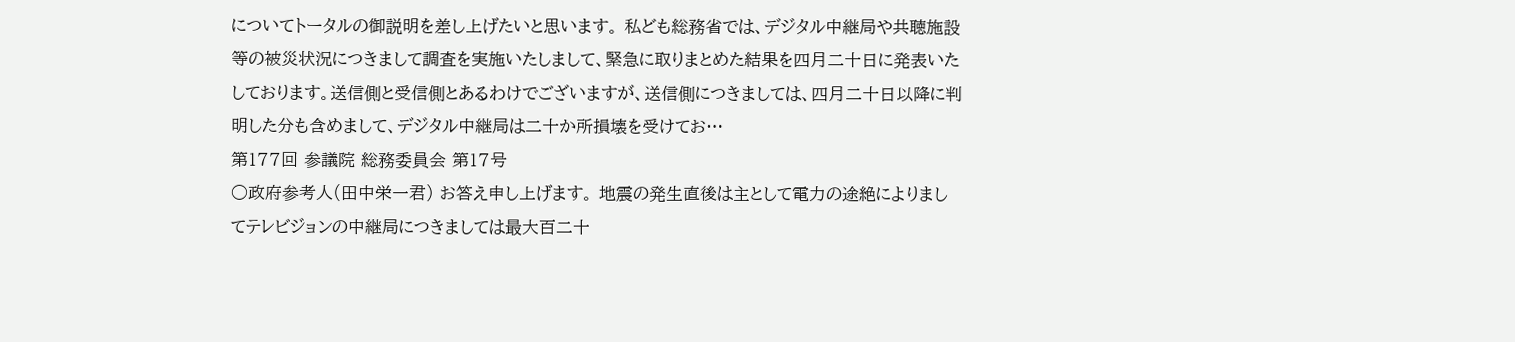についてトータルの御説明を差し上げたいと思います。 私ども総務省では、デジタル中継局や共聴施設等の被災状況につきまして調査を実施いたしまして、緊急に取りまとめた結果を四月二十日に発表いたしております。送信側と受信側とあるわけでございますが、送信側につきましては、四月二十日以降に判明した分も含めまして、デジタル中継局は二十か所損壊を受けてお…
第177回 参議院 総務委員会 第17号
○政府参考人(田中栄一君) お答え申し上げます。 地震の発生直後は主として電力の途絶によりましてテレビジョンの中継局につきましては最大百二十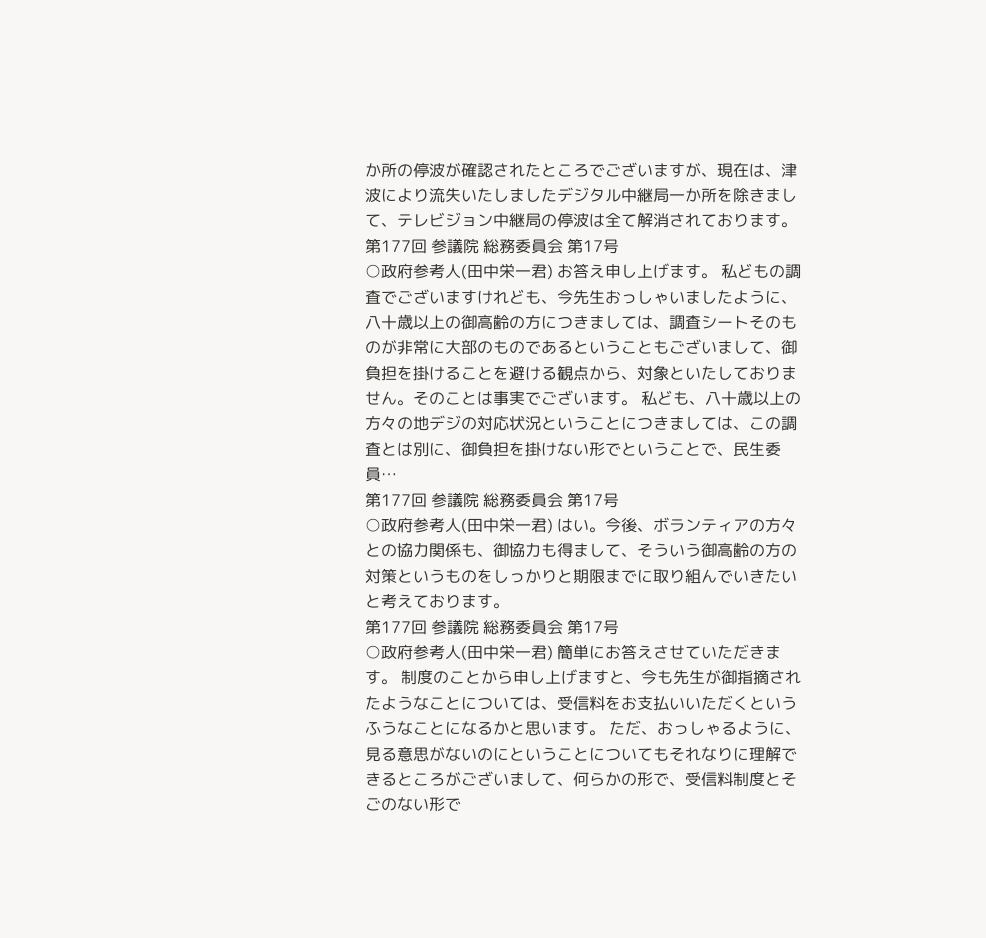か所の停波が確認されたところでございますが、現在は、津波により流失いたしましたデジタル中継局一か所を除きまして、テレビジョン中継局の停波は全て解消されております。
第177回 参議院 総務委員会 第17号
○政府参考人(田中栄一君) お答え申し上げます。 私どもの調査でございますけれども、今先生おっしゃいましたように、八十歳以上の御高齢の方につきましては、調査シートそのものが非常に大部のものであるということもございまして、御負担を掛けることを避ける観点から、対象といたしておりません。そのことは事実でございます。 私ども、八十歳以上の方々の地デジの対応状況ということにつきましては、この調査とは別に、御負担を掛けない形でということで、民生委員…
第177回 参議院 総務委員会 第17号
○政府参考人(田中栄一君) はい。今後、ボランティアの方々との協力関係も、御協力も得まして、そういう御高齢の方の対策というものをしっかりと期限までに取り組んでいきたいと考えております。
第177回 参議院 総務委員会 第17号
○政府参考人(田中栄一君) 簡単にお答えさせていただきます。 制度のことから申し上げますと、今も先生が御指摘されたようなことについては、受信料をお支払いいただくというふうなことになるかと思います。 ただ、おっしゃるように、見る意思がないのにということについてもそれなりに理解できるところがございまして、何らかの形で、受信料制度とそごのない形で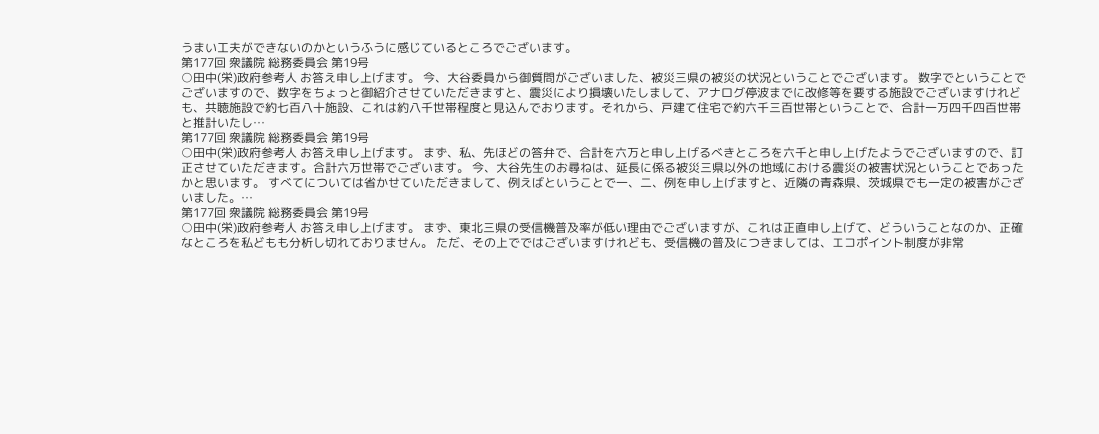うまい工夫ができないのかというふうに感じているところでございます。
第177回 衆議院 総務委員会 第19号
○田中(栄)政府参考人 お答え申し上げます。 今、大谷委員から御質問がございました、被災三県の被災の状況ということでございます。 数字でということでございますので、数字をちょっと御紹介させていただきますと、震災により損壊いたしまして、アナログ停波までに改修等を要する施設でございますけれども、共聴施設で約七百八十施設、これは約八千世帯程度と見込んでおります。それから、戸建て住宅で約六千三百世帯ということで、合計一万四千四百世帯と推計いたし…
第177回 衆議院 総務委員会 第19号
○田中(栄)政府参考人 お答え申し上げます。 まず、私、先ほどの答弁で、合計を六万と申し上げるべきところを六千と申し上げたようでございますので、訂正させていただきます。合計六万世帯でございます。 今、大谷先生のお尋ねは、延長に係る被災三県以外の地域における震災の被害状況ということであったかと思います。 すべてについては省かせていただきまして、例えばということで一、二、例を申し上げますと、近隣の青森県、茨城県でも一定の被害がございました。…
第177回 衆議院 総務委員会 第19号
○田中(栄)政府参考人 お答え申し上げます。 まず、東北三県の受信機普及率が低い理由でございますが、これは正直申し上げて、どういうことなのか、正確なところを私どもも分析し切れておりません。 ただ、その上でではございますけれども、受信機の普及につきましては、エコポイント制度が非常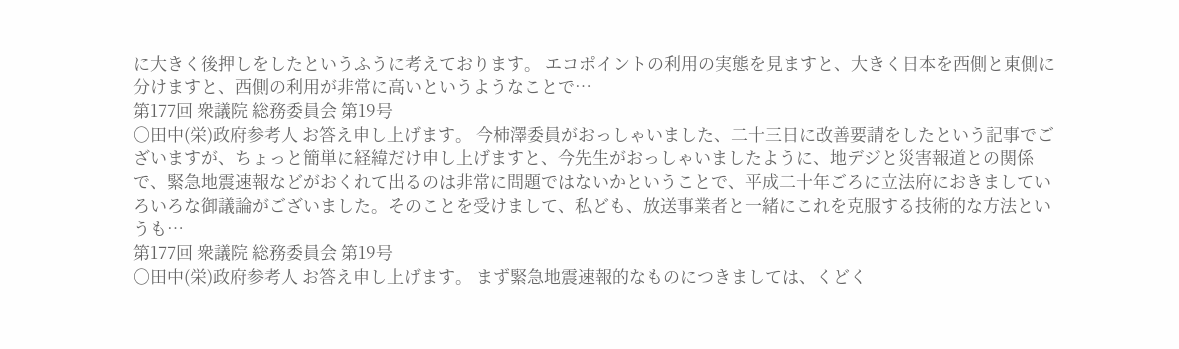に大きく後押しをしたというふうに考えております。 エコポイントの利用の実態を見ますと、大きく日本を西側と東側に分けますと、西側の利用が非常に高いというようなことで…
第177回 衆議院 総務委員会 第19号
○田中(栄)政府参考人 お答え申し上げます。 今柿澤委員がおっしゃいました、二十三日に改善要請をしたという記事でございますが、ちょっと簡単に経緯だけ申し上げますと、今先生がおっしゃいましたように、地デジと災害報道との関係で、緊急地震速報などがおくれて出るのは非常に問題ではないかということで、平成二十年ごろに立法府におきましていろいろな御議論がございました。そのことを受けまして、私ども、放送事業者と一緒にこれを克服する技術的な方法というも…
第177回 衆議院 総務委員会 第19号
○田中(栄)政府参考人 お答え申し上げます。 まず緊急地震速報的なものにつきましては、くどく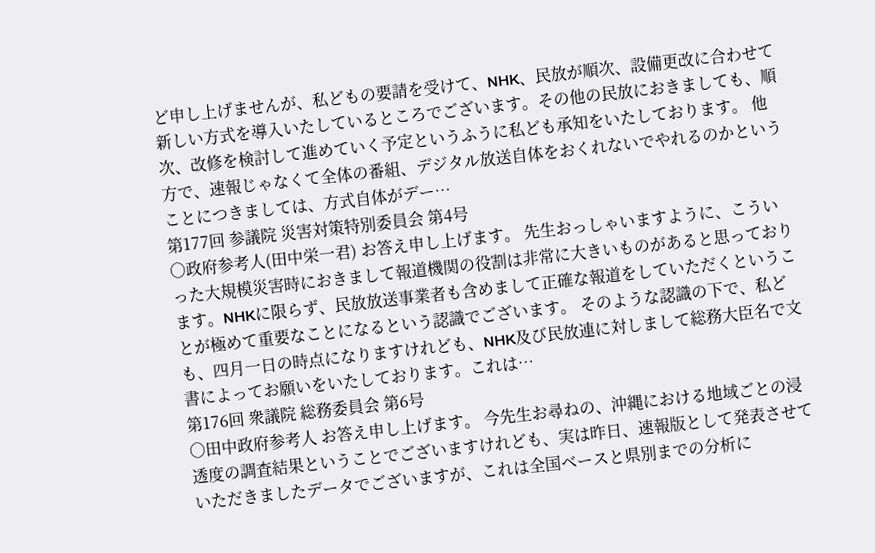ど申し上げませんが、私どもの要請を受けて、NHK、民放が順次、設備更改に合わせて新しい方式を導入いたしているところでございます。その他の民放におきましても、順次、改修を検討して進めていく予定というふうに私ども承知をいたしております。 他方で、速報じゃなくて全体の番組、デジタル放送自体をおくれないでやれるのかということにつきましては、方式自体がデー…
第177回 参議院 災害対策特別委員会 第4号
○政府参考人(田中栄一君) お答え申し上げます。 先生おっしゃいますように、こういった大規模災害時におきまして報道機関の役割は非常に大きいものがあると思っております。NHKに限らず、民放放送事業者も含めまして正確な報道をしていただくということが極めて重要なことになるという認識でございます。 そのような認識の下で、私ども、四月一日の時点になりますけれども、NHK及び民放連に対しまして総務大臣名で文書によってお願いをいたしております。これは…
第176回 衆議院 総務委員会 第6号
○田中政府参考人 お答え申し上げます。 今先生お尋ねの、沖縄における地域ごとの浸透度の調査結果ということでございますけれども、実は昨日、速報版として発表させていただきましたデータでございますが、これは全国ベースと県別までの分析に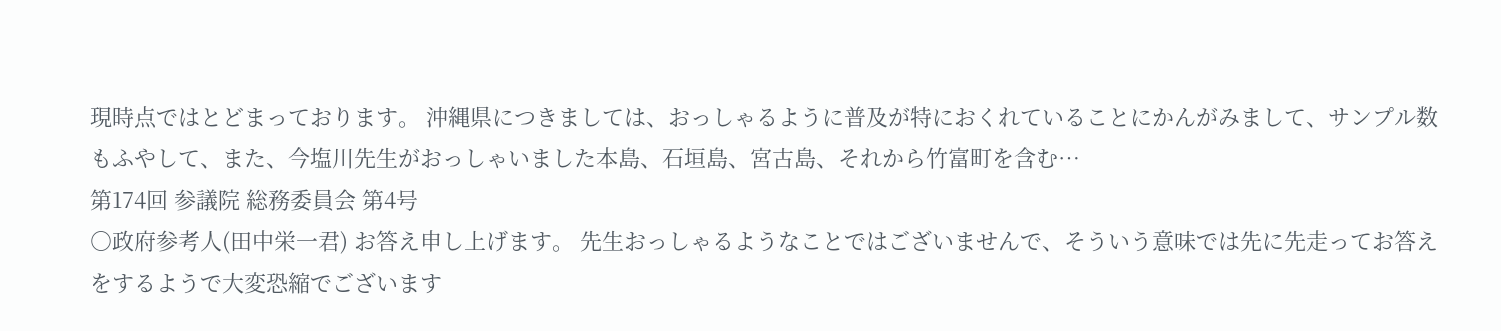現時点ではとどまっております。 沖縄県につきましては、おっしゃるように普及が特におくれていることにかんがみまして、サンプル数もふやして、また、今塩川先生がおっしゃいました本島、石垣島、宮古島、それから竹富町を含む…
第174回 参議院 総務委員会 第4号
○政府参考人(田中栄一君) お答え申し上げます。 先生おっしゃるようなことではございませんで、そういう意味では先に先走ってお答えをするようで大変恐縮でございます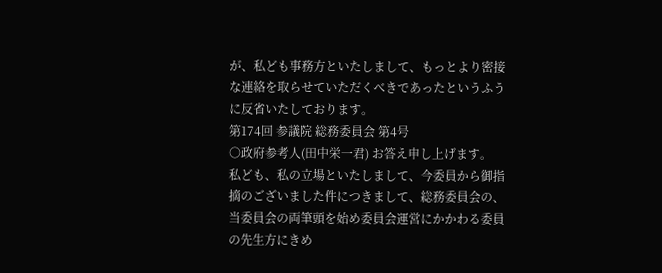が、私ども事務方といたしまして、もっとより密接な連絡を取らせていただくべきであったというふうに反省いたしております。
第174回 参議院 総務委員会 第4号
○政府参考人(田中栄一君) お答え申し上げます。 私ども、私の立場といたしまして、今委員から御指摘のございました件につきまして、総務委員会の、当委員会の両筆頭を始め委員会運営にかかわる委員の先生方にきめ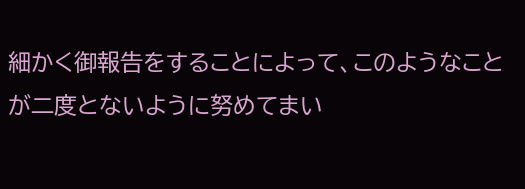細かく御報告をすることによって、このようなことが二度とないように努めてまい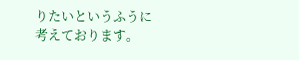りたいというふうに考えております。